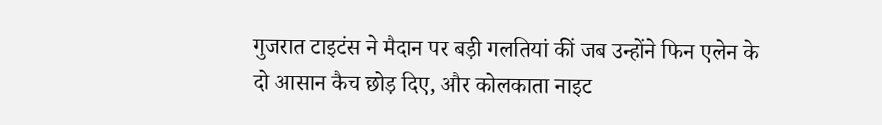गुजरात टाइटंस ने मैदान पर बड़ी गलतियां कीं जब उन्होंने फिन एलेन के दो आसान कैच छोड़ दिए, और कोलकाता नाइट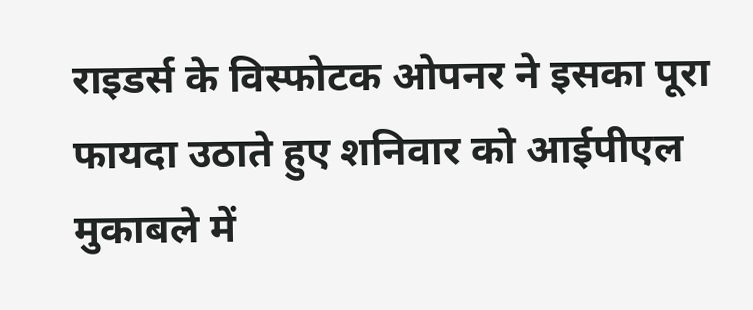राइडर्स के विस्फोटक ओपनर ने इसका पूरा फायदा उठाते हुए शनिवार को आईपीएल मुकाबले में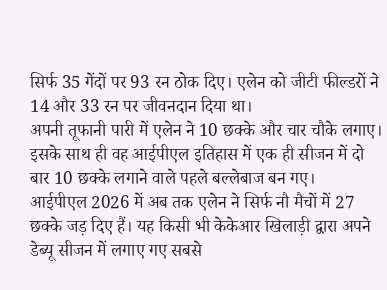सिर्फ 35 गेंदों पर 93 रन ठोक दिए। एलेन को जीटी फील्डरों ने 14 और 33 रन पर जीवनदान दिया था।
अपनी तूफानी पारी में एलेन ने 10 छक्के और चार चौके लगाए। इसके साथ ही वह आईपीएल इतिहास में एक ही सीजन में दो बार 10 छक्के लगाने वाले पहले बल्लेबाज बन गए।
आईपीएल 2026 में अब तक एलेन ने सिर्फ नौ मैचों में 27 छक्के जड़ दिए हैं। यह किसी भी केकेआर खिलाड़ी द्वारा अपने डेब्यू सीजन में लगाए गए सबसे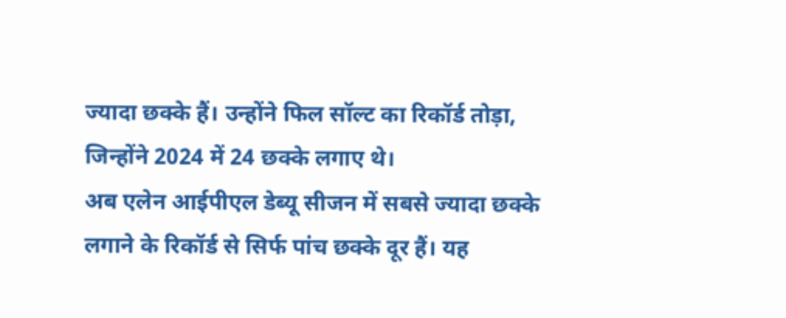ज्यादा छक्के हैं। उन्होंने फिल सॉल्ट का रिकॉर्ड तोड़ा, जिन्होंने 2024 में 24 छक्के लगाए थे।
अब एलेन आईपीएल डेब्यू सीजन में सबसे ज्यादा छक्के लगाने के रिकॉर्ड से सिर्फ पांच छक्के दूर हैं। यह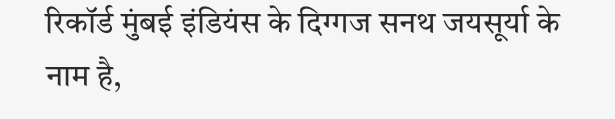रिकॉर्ड मुंबई इंडियंस के दिग्गज सनथ जयसूर्या के नाम है,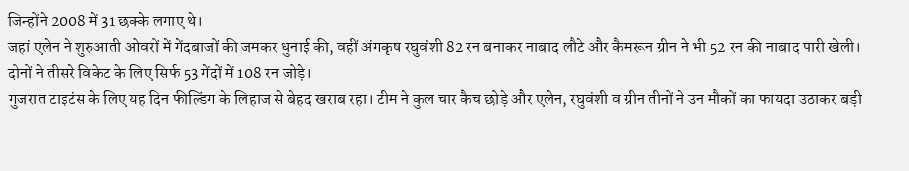जिन्होंने 2008 में 31 छक्के लगाए थे।
जहां एलेन ने शुरुआती ओवरों में गेंदबाजों की जमकर धुनाई की, वहीं अंगकृष रघुवंशी 82 रन बनाकर नाबाद लौटे और कैमरून ग्रीन ने भी 52 रन की नाबाद पारी खेली। दोनों ने तीसरे विकेट के लिए सिर्फ 53 गेंदों में 108 रन जोड़े।
गुजरात टाइटंस के लिए यह दिन फील्डिंग के लिहाज से बेहद खराब रहा। टीम ने कुल चार कैच छोड़े और एलेन, रघुवंशी व ग्रीन तीनों ने उन मौकों का फायदा उठाकर बड़ी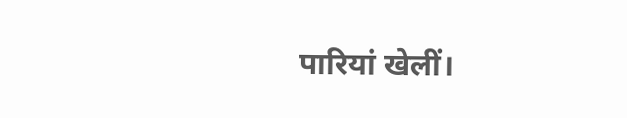पारियां खेलीं।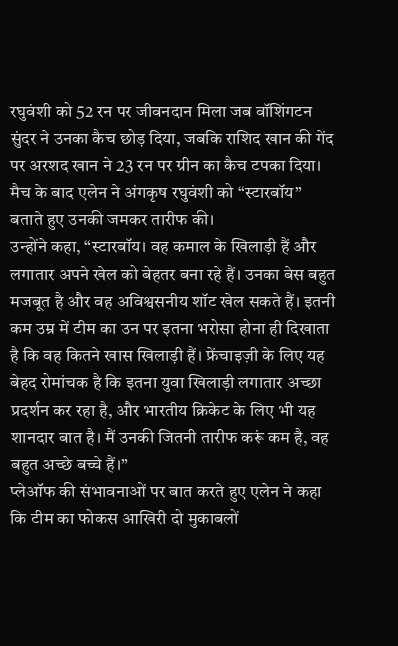रघुवंशी को 52 रन पर जीवनदान मिला जब वॉशिंगटन सुंदर ने उनका कैच छोड़ दिया, जबकि राशिद खान की गेंद पर अरशद खान ने 23 रन पर ग्रीन का कैच टपका दिया।
मैच के बाद एलेन ने अंगकृष रघुवंशी को “स्टारबॉय” बताते हुए उनकी जमकर तारीफ की।
उन्होंने कहा, “स्टारबॉय। वह कमाल के खिलाड़ी हैं और लगातार अपने खेल को बेहतर बना रहे हैं। उनका बेस बहुत मजबूत है और वह अविश्वसनीय शॉट खेल सकते हैं। इतनी कम उम्र में टीम का उन पर इतना भरोसा होना ही दिखाता है कि वह कितने खास खिलाड़ी हैं। फ्रेंचाइज़ी के लिए यह बेहद रोमांचक है कि इतना युवा खिलाड़ी लगातार अच्छा प्रदर्शन कर रहा है, और भारतीय क्रिकेट के लिए भी यह शानदार बात है। मैं उनकी जितनी तारीफ करूं कम है, वह बहुत अच्छे बच्चे हैं।”
प्लेऑफ की संभावनाओं पर बात करते हुए एलेन ने कहा कि टीम का फोकस आखिरी दो मुकाबलों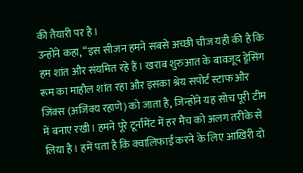की तैयारी पर है।
उन्होंने कहा, “इस सीजन हमने सबसे अच्छी चीज यही की है कि हम शांत और संयमित रहे हैं। खराब शुरुआत के बावजूद ड्रेसिंग रूम का माहौल शांत रहा और इसका श्रेय सपोर्ट स्टाफ और जिंक्स (अजिंक्य रहाणे) को जाता है, जिन्होंने यह सोच पूरी टीम में बनाए रखी। हमने पूरे टूर्नामेंट में हर मैच को अलग तरीके से लिया है। हमें पता है कि क्वालिफाई करने के लिए आखिरी दो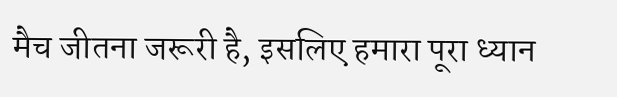मैच जीतना जरूरी है, इसलिए हमारा पूरा ध्यान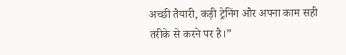अच्छी तैयारी, कड़ी ट्रेनिंग और अपना काम सही तरीके से करने पर है।”